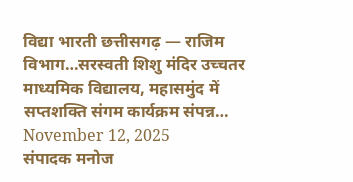विद्या भारती छत्तीसगढ़ — राजिम विभाग…सरस्वती शिशु मंदिर उच्चतर माध्यमिक विद्यालय, महासमुंद में सप्तशक्ति संगम कार्यक्रम संपन्न…
November 12, 2025
संपादक मनोज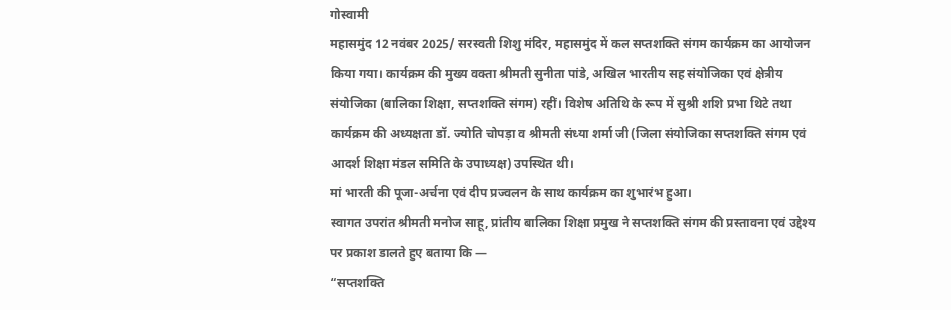गोस्वामी
महासमुंद 12 नवंबर 2025/ सरस्वती शिशु मंदिर, महासमुंद में कल सप्तशक्ति संगम कार्यक्रम का आयोजन किया गया। कार्यक्रम की मुख्य वक्ता श्रीमती सुनीता पांडे, अखिल भारतीय सह संयोजिका एवं क्षेत्रीय संयोजिका (बालिका शिक्षा, सप्तशक्ति संगम) रहीं। विशेष अतिथि के रूप में सुश्री शशि प्रभा थिटे तथा कार्यक्रम की अध्यक्षता डॉ. ज्योति चोपड़ा व श्रीमती संध्या शर्मा जी (जिला संयोजिका सप्तशक्ति संगम एवं आदर्श शिक्षा मंडल समिति के उपाध्यक्ष) उपस्थित थी।
मां भारती की पूजा-अर्चना एवं दीप प्रज्वलन के साथ कार्यक्रम का शुभारंभ हुआ।
स्वागत उपरांत श्रीमती मनोज साहू, प्रांतीय बालिका शिक्षा प्रमुख ने सप्तशक्ति संगम की प्रस्तावना एवं उद्देश्य पर प्रकाश डालते हुए बताया कि —
“सप्तशक्ति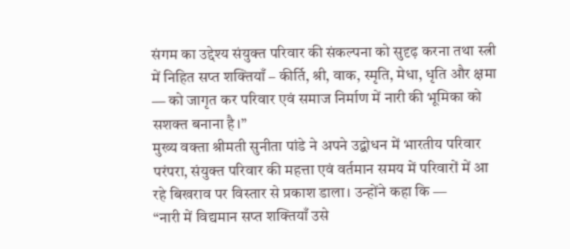संगम का उद्देश्य संयुक्त परिवार की संकल्पना को सुदृढ़ करना तथा स्त्री में निहित सप्त शक्तियाँ – कीर्ति, श्री, वाक, स्मृति, मेधा, धृति और क्षमा — को जागृत कर परिवार एवं समाज निर्माण में नारी की भूमिका को सशक्त बनाना है।”
मुख्य वक्ता श्रीमती सुनीता पांडे ने अपने उद्बोधन में भारतीय परिवार परंपरा, संयुक्त परिवार की महत्ता एवं वर्तमान समय में परिवारों में आ रहे बिखराव पर विस्तार से प्रकाश डाला। उन्होंने कहा कि —
“नारी में विद्यमान सप्त शक्तियाँ उसे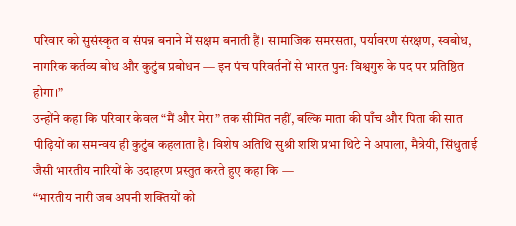परिवार को सुसंस्कृत व संपन्न बनाने में सक्षम बनाती हैं। सामाजिक समरसता, पर्यावरण संरक्षण, स्वबोध, नागरिक कर्तव्य बोध और कुटुंब प्रबोधन — इन पंच परिवर्तनों से भारत पुनः विश्वगुरु के पद पर प्रतिष्ठित होगा।”
उन्होंने कहा कि परिवार केवल “मैं और मेरा” तक सीमित नहीं, बल्कि माता की पाँच और पिता की सात पीढ़ियों का समन्वय ही कुटुंब कहलाता है। विशेष अतिथि सुश्री शशि प्रभा थिटे ने अपाला, मैत्रेयी, सिंधुताई जैसी भारतीय नारियों के उदाहरण प्रस्तुत करते हुए कहा कि —
“भारतीय नारी जब अपनी शक्तियों को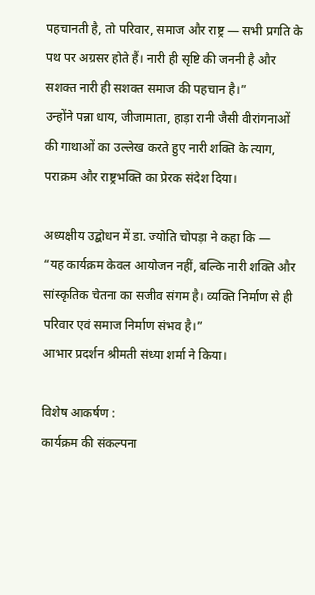पहचानती है, तो परिवार, समाज और राष्ट्र — सभी प्रगति के पथ पर अग्रसर होते हैं। नारी ही सृष्टि की जननी है और सशक्त नारी ही सशक्त समाज की पहचान है।”
उन्होंने पन्ना धाय, जीजामाता, हाड़ा रानी जैसी वीरांगनाओं की गाथाओं का उल्लेख करते हुए नारी शक्ति के त्याग, पराक्रम और राष्ट्रभक्ति का प्रेरक संदेश दिया।

अध्यक्षीय उद्बोधन में डा. ज्योति चोपड़ा ने कहा कि —
“यह कार्यक्रम केवल आयोजन नहीं, बल्कि नारी शक्ति और सांस्कृतिक चेतना का सजीव संगम है। व्यक्ति निर्माण से ही परिवार एवं समाज निर्माण संभव है।”
आभार प्रदर्शन श्रीमती संध्या शर्मा ने किया।

विशेष आकर्षण :
कार्यक्रम की संकल्पना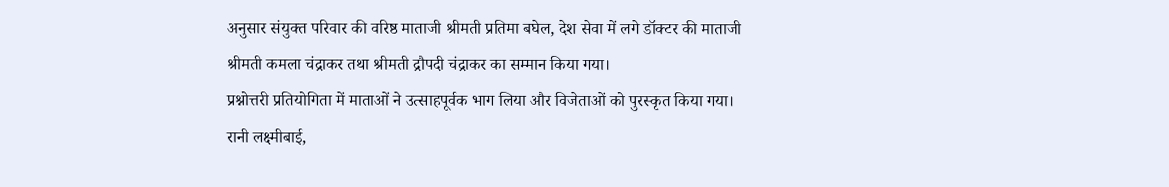अनुसार संयुक्त परिवार की वरिष्ठ माताजी श्रीमती प्रतिमा बघेल, देश सेवा में लगे डॉक्टर की माताजी श्रीमती कमला चंद्राकर तथा श्रीमती द्रौपदी चंद्राकर का सम्मान किया गया।
प्रश्नोत्तरी प्रतियोगिता में माताओं ने उत्साहपूर्वक भाग लिया और विजेताओं को पुरस्कृत किया गया। रानी लक्ष्मीबाई,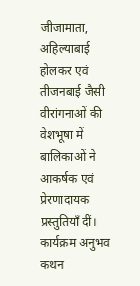जीजामाता, अहिल्याबाई होलकर एवं तीजनबाई जैसी वीरांगनाओं की वेशभूषा में बालिकाओं ने आकर्षक एवं प्रेरणादायक प्रस्तुतियाँ दीं।
कार्यक्रम अनुभव कथन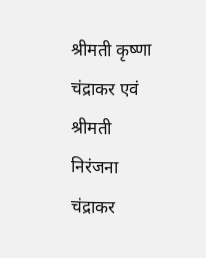श्रीमती कृष्णा चंद्राकर एवं श्रीमती निरंजना चंद्राकर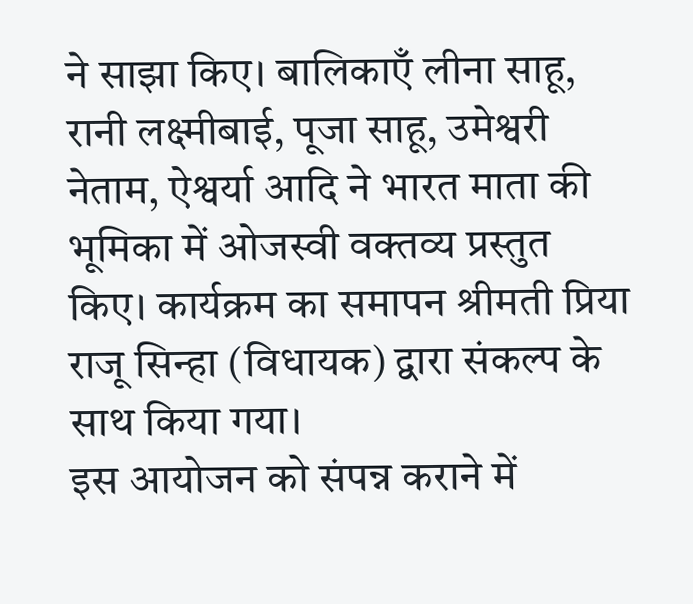ने साझा किए। बालिकाएँ लीना साहू, रानी लक्ष्मीबाई, पूजा साहू, उमेश्वरी नेताम, ऐश्वर्या आदि ने भारत माता की भूमिका में ओजस्वी वक्तव्य प्रस्तुत किए। कार्यक्रम का समापन श्रीमती प्रिया राजू सिन्हा (विधायक) द्वारा संकल्प के साथ किया गया।
इस आयोजन को संपन्न कराने में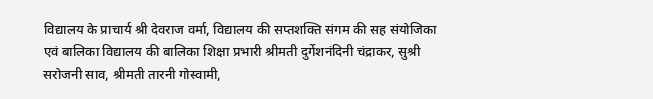विद्यालय के प्राचार्य श्री देवराज वर्मा, विद्यालय की सप्तशक्ति संगम की सह संयोजिका एवं बालिका विद्यालय की बालिका शिक्षा प्रभारी श्रीमती दुर्गेशनंदिनी चंद्राकर, सुश्री सरोजनी साव, श्रीमती तारनी गोस्वामी,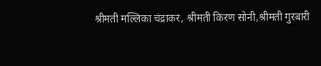श्रीमती मल्लिका चंद्राकर, श्रीमती किरण सोनी,श्रीमती गुरबारी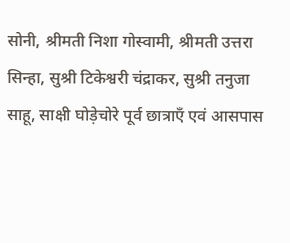सोनी, श्रीमती निशा गोस्वामी, श्रीमती उत्तरा सिन्हा, सुश्री टिकेश्वरी चंद्राकर, सुश्री तनुजा साहू, साक्षी घोड़ेचोरे पूर्व छात्राएँ एवं आसपास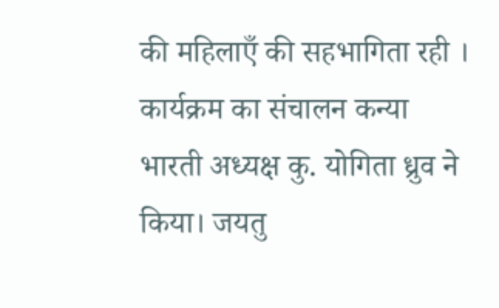की महिलाएँ की सहभागिता रही ।
कार्यक्रम का संचालन कन्या भारती अध्यक्ष कु. योगिता ध्रुव ने किया। जयतु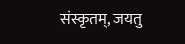संस्कृतम्, जयतु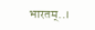भारतम्..।